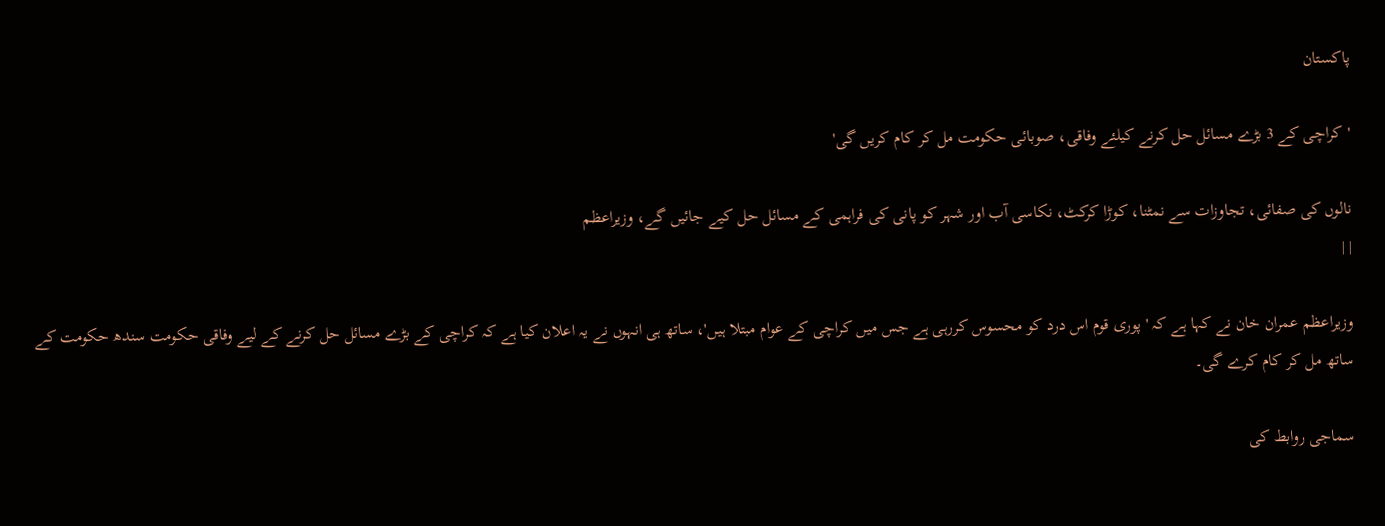پاکستان

'کراچی کے 3 بڑے مسائل حل کرنے کیلئے وفاقی، صوبائی حکومت مل کر کام کریں گی'

نالوں کی صفائی، تجاوزات سے نمٹنا، کوڑا کرکٹ، نکاسی آب اور شہر کو پانی کی فراہمی کے مسائل حل کیے جائیں گے، وزیراعظم
| |

وزیراعظم عمران خان نے کہا ہے کہ 'پوری قوم اس درد کو محسوس کررہی ہے جس میں کراچی کے عوام مبتلا ہیں'، ساتھ ہی انہوں نے یہ اعلان کیا ہے کہ کراچی کے بڑے مسائل حل کرنے کے لیے وفاقی حکومت سندھ حکومت کے ساتھ مل کر کام کرے گی۔

سماجی روابط کی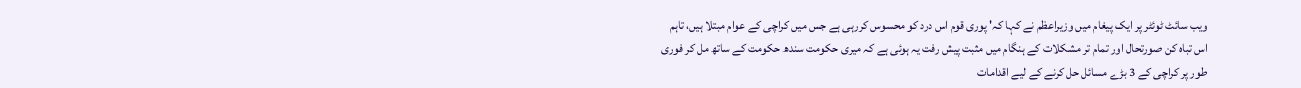ویب سائٹ ٹوئٹر پر ایک پیغام میں وزیراعظم نے کہا کہ' پوری قوم اس درد کو محسوس کررہی ہے جس میں کراچی کے عوام مبتلا ہیں، تاہم اس تباہ کن صورتحال اور تمام تر مشکلات کے ہنگام میں مثبت پیش رفت یہ ہوئی ہے کہ میری حکومت سندھ حکومت کے ساتھ مل کر فوری طور پر کراچی کے 3 بڑے مسائل حل کرنے کے لیے اقدامات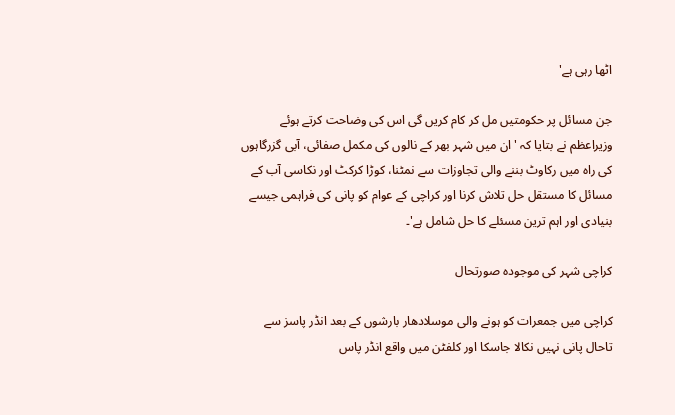اٹھا رہی ہے'

جن مسائل پر حکومتیں مل کر کام کریں گی اس کی وضاحت کرتے ہوئے وزیراعظم نے بتایا کہ 'ان میں شہر بھر کے نالوں کی مکمل صفائی، آبی گزرگاہوں کی راہ میں رکاوٹ بننے والی تجاوزات سے نمٹنا، کوڑا کرکٹ اور نکاسی آب کے مسائل کا مستقل حل تلاش کرنا اور کراچی کے عوام کو پانی کی فراہمی جیسے بنیادی اور اہم ترین مسئلے کا حل شامل ہے'۔

کراچی شہر کی موجودہ صورتحال

کراچی میں جمعرات کو ہونے والی موسلادھار بارشوں کے بعد انڈر پاسز سے تاحال پانی نہیں نکالا جاسکا اور کلفٹن میں واقع انڈر پاس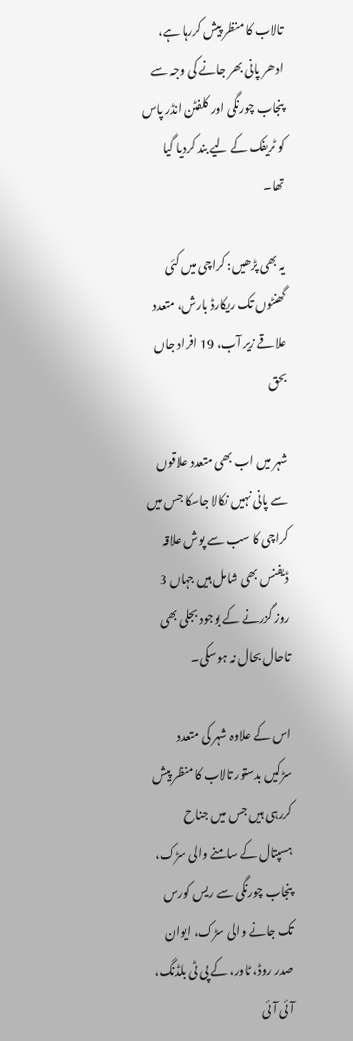تالاب کا منظر پیش کررہا ہے، ادھر پانی بھر جانے کی وجہ سے پنجاب چورنگی اور کلفٹن انڈر پاس کو ٹریفک کے لیے بند کردیا گیا تھا۔

یہ بھی پڑھیں: کراچی میں کئی گھنٹوں تک ریکارڈ بارش، متعدد علاقے زیر آب، 19 افراد جاں بحق

شہر میں اب بھی متعدد علاقوں سے پانی نہیں نکالا جاسکا جس میں کراچی کا سب سے پوش علاقہ ڈیفنس بھی شامل ہیں جہاں 3 روز گزرنے کے بوجود بجلی بھی تاحال بحال نہ ہوسکی۔

اس کے علاوہ شہر کی متعدد سڑکیں بدستور تالاب کا منظر پیش کررہی ہیں جس میں جناح ہسپتال کے سامنے والی سڑک، پنجاب چورنگی سے ریس کورس تک جانے والی سڑک، ایوان صدر روڈ، ٹاور، کے پی ٹی بلڈنگ، آئی آئی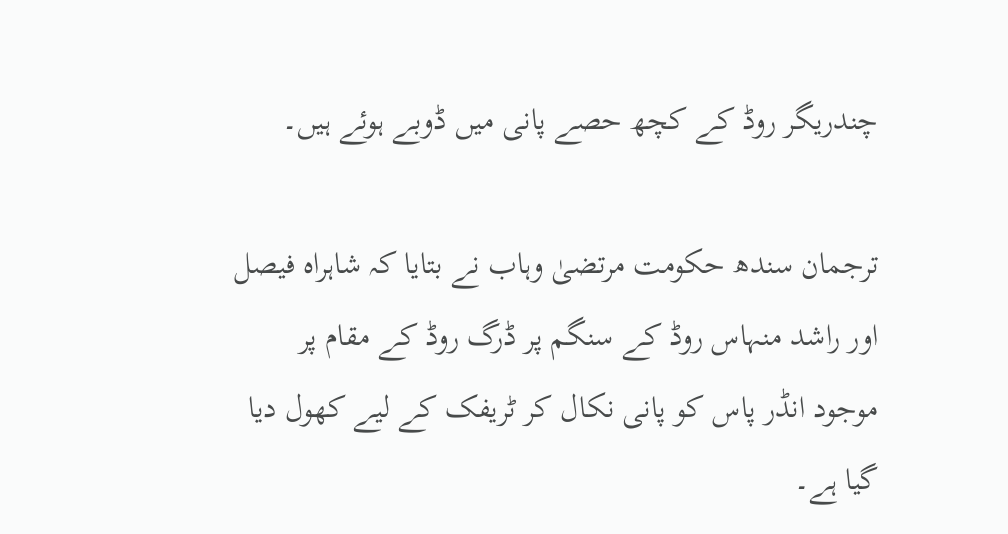چندریگر روڈ کے کچھ حصے پانی میں ڈوبے ہوئے ہیں۔

ترجمان سندھ حکومت مرتضیٰ وہاب نے بتایا کہ شاہراہ فیصل اور راشد منہاس روڈ کے سنگم پر ڈرگ روڈ کے مقام پر موجود انڈر پاس کو پانی نکال کر ٹریفک کے لیے کھول دیا گیا ہے۔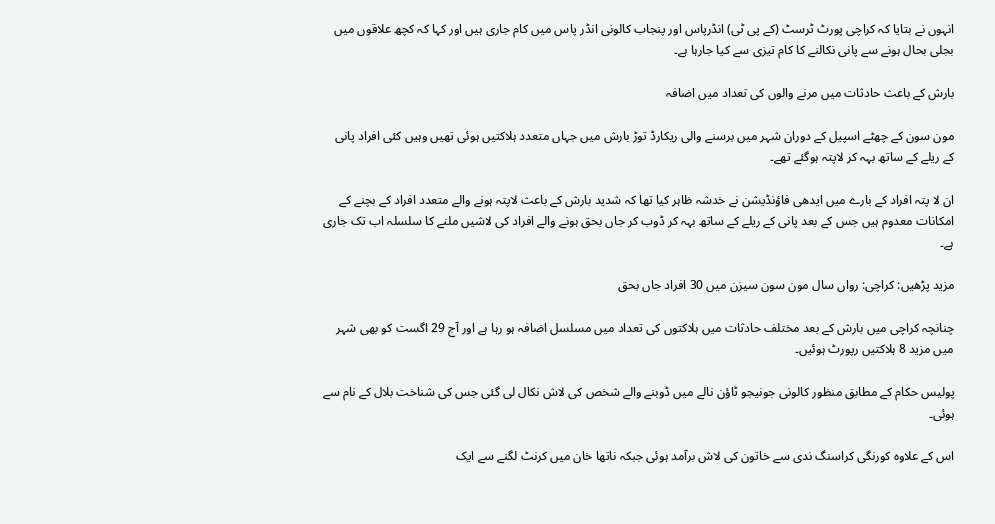انہوں نے بتایا کہ کراچی پورٹ ٹرسٹ (کے پی ٹی) انڈرپاس اور پنجاب کالونی انڈر پاس میں کام جاری ہیں اور کہا کہ کچھ علاقوں میں بجلی بحال ہونے سے پانی نکالنے کا کام تیزی سے کیا جارہا ہے۔

بارش کے باعث حادثات میں مرنے والوں کی تعداد میں اضافہ

مون سون کے چھٹے اسپیل کے دوران شہر میں برسنے والی ریکارڈ توڑ بارش میں جہاں متعدد ہلاکتیں ہوئی تھیں وہیں کئی افراد پانی کے ریلے کے ساتھ بہہ کر لاپتہ ہوگئے تھے۔

ان لا پتہ افراد کے بارے میں ایدھی فاؤنڈیشن نے خدشہ ظاہر کیا تھا کہ شدید بارش کے باعث لاپتہ ہونے والے متعدد افراد کے بچنے کے امکانات معدوم ہیں جس کے بعد پانی کے ریلے کے ساتھ بہہ کر ڈوب کر جاں بحق ہونے والے افراد کی لاشیں ملنے کا سلسلہ اب تک جاری ہے۔

مزید پڑھیں: کراچی: رواں سال مون سون سیزن میں 30 افراد جاں بحق

چنانچہ کراچی میں بارش کے بعد مختلف حادثات میں ہلاکتوں کی تعداد میں مسلسل اضافہ ہو رہا ہے اور آج 29 اگست کو بھی شہر میں مزید 8 ہلاکتیں رپورٹ ہوئیں۔

پولیس حکام کے مطابق منظور کالونی جونیجو ٹاؤن نالے میں ڈوبنے والے شخص کی لاش نکال لی گئی جس کی شناخت بلال کے نام سے ہوئی۔

اس کے علاوہ کورنگی کراسنگ ندی سے خاتون کی لاش برآمد ہوئی جبکہ ناتھا خان میں کرنٹ لگنے سے ایک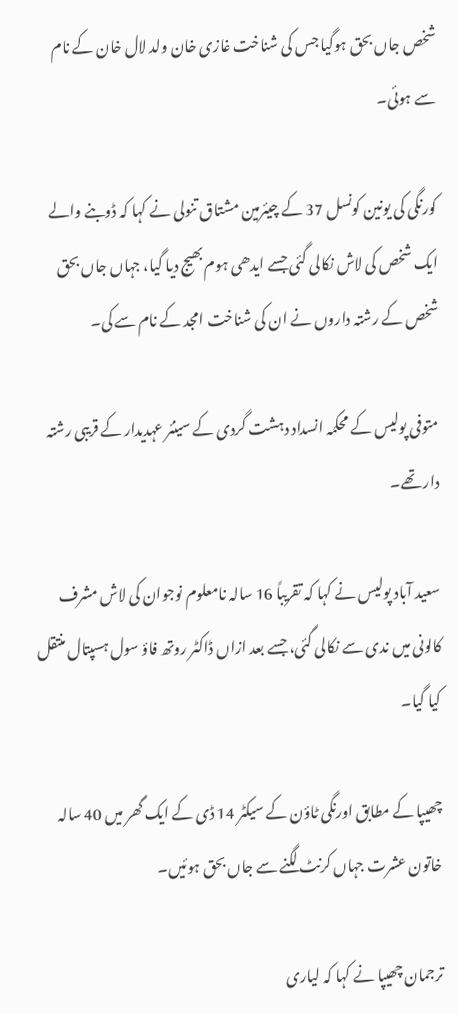شخص جاں بحق ہوگیا جس کی شناخت غازی خان ولد لال خان کے نام سے ہوئی۔

کورنگی کی یونین کونسل 37 کے چیئرمین مشتاق تنولی نے کہا کہ ڈوبنے والے ایک شخص کی لاش نکالی گئی جسے ایدھی ہوم بھیج دیا گیا، جہاں جاں بحق شخص کے رشتہ داروں نے ان کی شناخت امجد کے نام سے کی۔

متوفی پولیس کے محکمہ انسداد دہشت گردی کے سینئر عہدیدار کے قریبی رشتہ دار تھے۔

سعید آباد پولیس نے کہا کہ تقریباً 16 سالہ نامعلوم نوجوان کی لاش مشرف کالونی میں ندی سے نکالی گئی، جسے بعد ازاں ڈاکٹر روتھ فاؤ سول ہسپتال منتقل کیا گیا۔

چھیپا کے مطابق اورنگی ٹاؤن کے سیکٹر 14 ڈی کے ایک گھر میں 40 سالہ خاتون عشرت جہاں کرنٹ لگنے سے جاں بحق ہوئیں۔

ترجمان چھیپا نے کہا کہ لیاری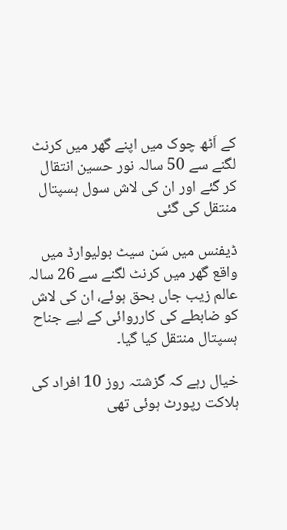کے اَٹھ چوک میں اپنے گھر میں کرنٹ لگنے سے 50 سالہ نور حسین انتقال کر گئے اور ان کی لاش سول ہسپتال منتقل کی گئی

ڈیفنس میں سَن سیٹ بولیوارڈ میں واقع گھر میں کرنٹ لگنے سے 26 سالہ عالم زیب جاں بحق ہوئے، ان کی لاش کو ضابطے کی کارروائی کے لیے جناح ہسپتال منتقل کیا گیا۔

خیال رہے کہ گزشتہ روز 10 افراد کی ہلاکت رپورٹ ہوئی تھی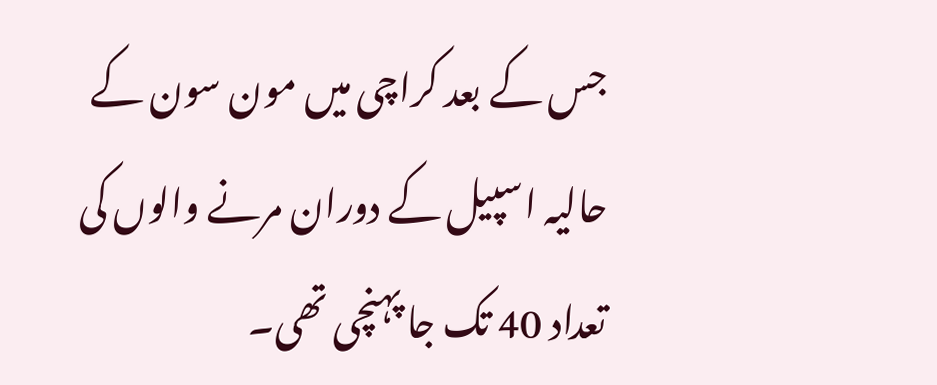جس کے بعد کراچی میں مون سون کے حالیہ اسپیل کے دوران مرنے والوں کی تعداد 40 تک جا پہنچی تھی۔